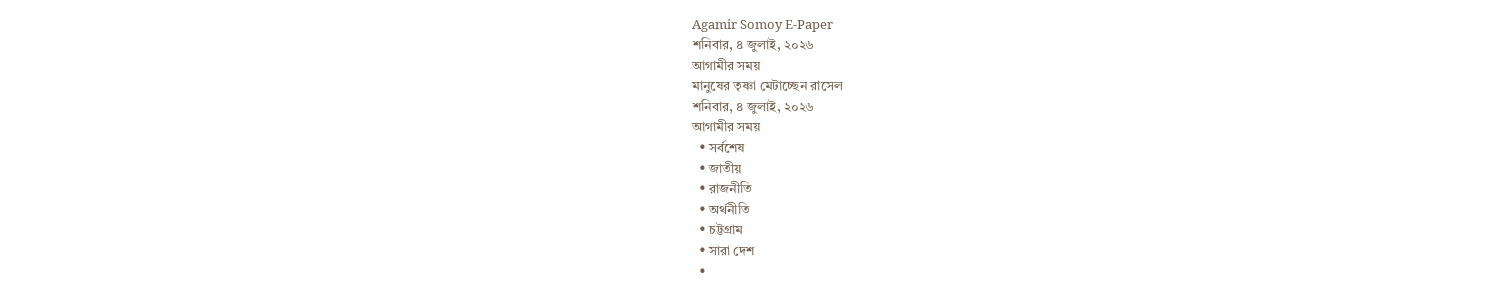Agamir Somoy E-Paper
শনিবার, ৪ জুলাই, ২০২৬
আগামীর সময়
মানুষের তৃষ্ণা মেটাচ্ছেন রাসেল
শনিবার, ৪ জুলাই, ২০২৬
আগামীর সময়
  • সর্বশেষ
  • জাতীয়
  • রাজনীতি
  • অর্থনীতি
  • চট্টগ্রাম
  • সারা দেশ
  •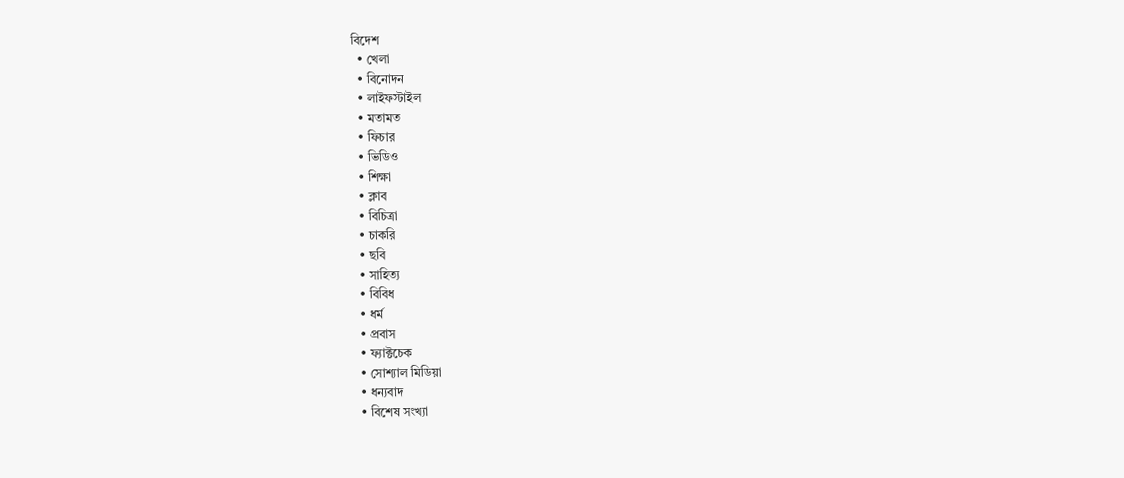বিদেশ
  • খেলা
  • বিনোদন
  • লাইফস্টাইল
  • মতামত
  • ফিচার
  • ভিডিও
  • শিক্ষা
  • ক্লাব
  • বিচিত্রা
  • চাকরি
  • ছবি
  • সাহিত্য
  • বিবিধ
  • ধর্ম
  • প্রবাস
  • ফ্যাক্টচেক
  • সোশ্যাল মিডিয়া
  • ধন্যবাদ
  • বিশেষ সংখ্যা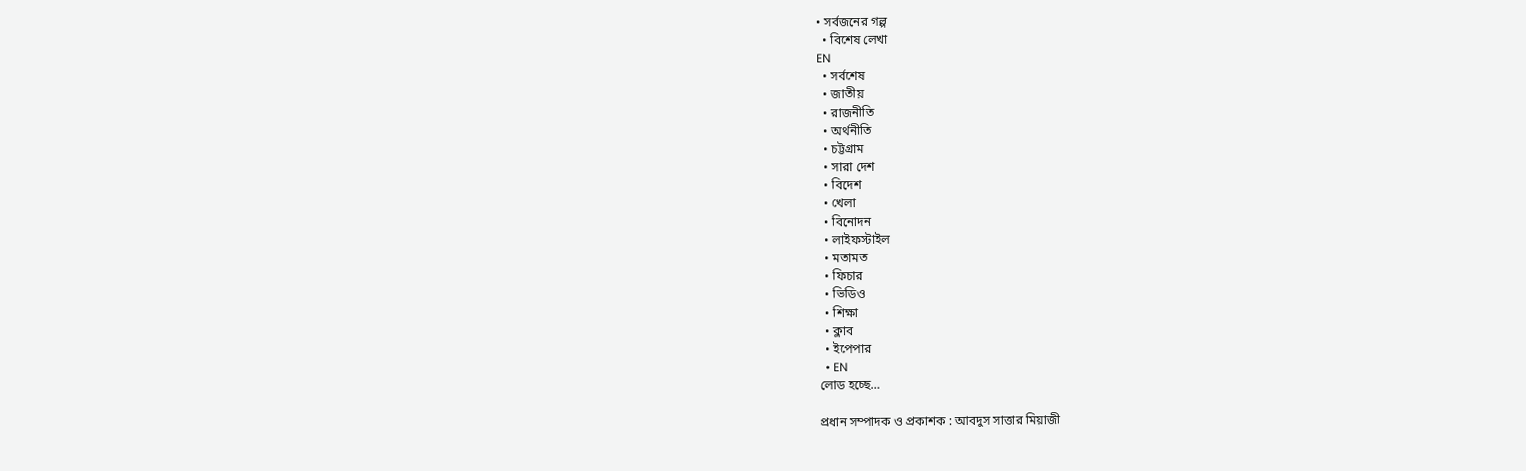• সর্বজনের গল্প
  • বিশেষ লেখা
EN
  • সর্বশেষ
  • জাতীয়
  • রাজনীতি
  • অর্থনীতি
  • চট্টগ্রাম
  • সারা দেশ
  • বিদেশ
  • খেলা
  • বিনোদন
  • লাইফস্টাইল
  • মতামত
  • ফিচার
  • ভিডিও
  • শিক্ষা
  • ক্লাব
  • ইপেপার
  • EN
লোড হচ্ছে…

প্রধান সম্পাদক ও প্রকাশক : আবদুস সাত্তার মিয়াজী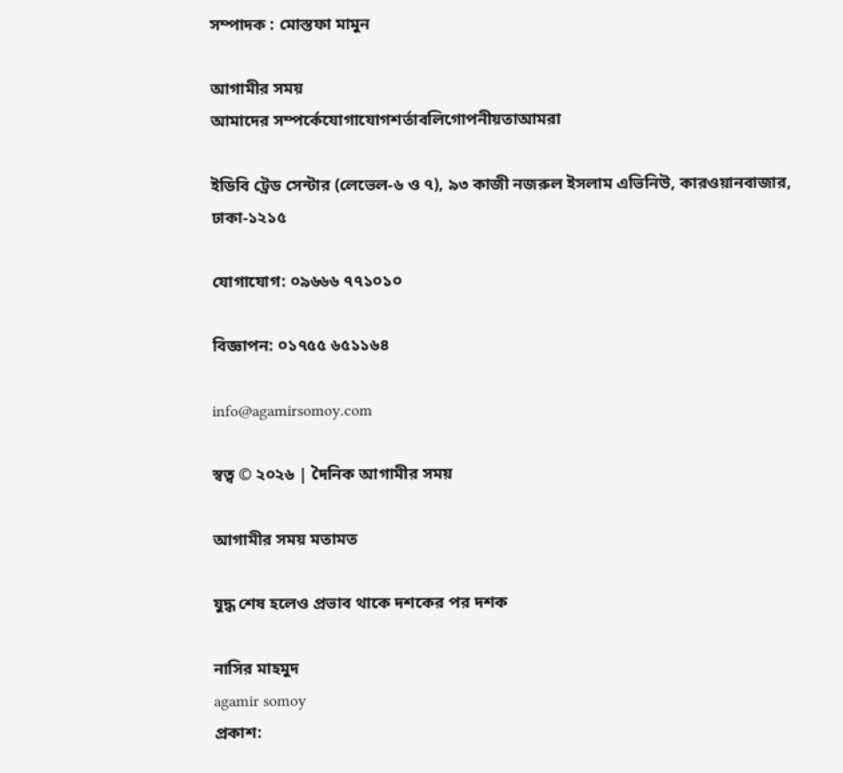সম্পাদক : মোস্তফা মামুন

আগামীর সময়
আমাদের সম্পর্কেযোগাযোগশর্তাবলিগোপনীয়তাআমরা

ইডিবি ট্রেড সেন্টার (লেভেল-৬ ও ৭), ৯৩ কাজী নজরুল ইসলাম এভিনিউ, কারওয়ানবাজার, ঢাকা-১২১৫

যোগাযোগ: ০৯৬৬৬ ৭৭১০১০

বিজ্ঞাপন: ০১৭৫৫ ৬৫১১৬৪

info@agamirsomoy.com

স্বত্ব © ২০২৬ | দৈনিক আগামীর সময়

আগামীর সময় মতামত

যুদ্ধ শেষ হলেও প্রভাব থাকে দশকের পর দশক

নাসির মাহমুদ
agamir somoy
প্রকাশ: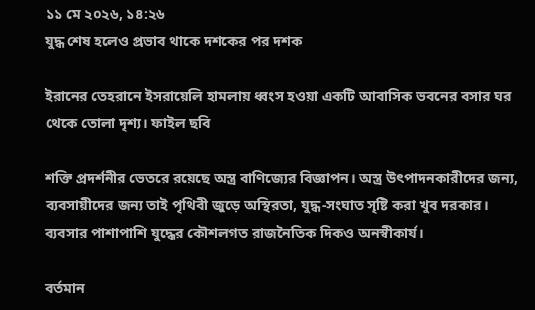১১ মে ২০২৬, ১৪:২৬
যুদ্ধ শেষ হলেও প্রভাব থাকে দশকের পর দশক

ইরানের তেহরানে ইসরায়েলি হামলায় ধ্বংস হওয়া একটি আবাসিক ভবনের বসার ঘর থেকে তোলা দৃশ্য। ফাইল ছবি

শক্তি প্রদর্শনীর ভেতরে রয়েছে অস্ত্র বাণিজ্যের বিজ্ঞাপন। অস্ত্র উৎপাদনকারীদের জন্য, ব্যবসায়ীদের জন্য তাই পৃথিবী জুড়ে অস্থিরতা, যুদ্ধ-সংঘাত সৃষ্টি করা খুব দরকার। ব্যবসার পাশাপাশি যুদ্ধের কৌশলগত রাজনৈতিক দিকও অনস্বীকার্য।

বর্তমান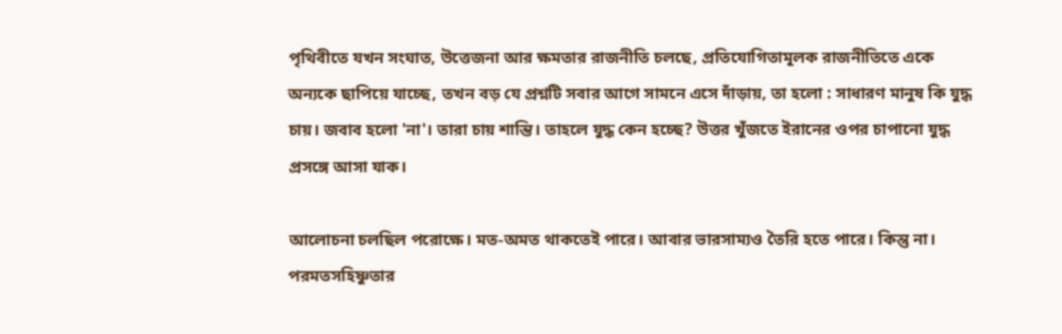পৃথিবীতে যখন সংঘাত, উত্তেজনা আর ক্ষমতার রাজনীতি চলছে, প্রতিযোগিতামূলক রাজনীতিতে একে অন্যকে ছাপিয়ে যাচ্ছে, তখন বড় যে প্রশ্নটি সবার আগে সামনে এসে দাঁড়ায়, তা হলো : সাধারণ মানুষ কি যুদ্ধ চায়। জবাব হলো 'না'। তারা চায় শান্তি। তাহলে যুদ্ধ কেন হচ্ছে? উত্তর খুঁজতে ইরানের ওপর চাপানো যুদ্ধ প্রসঙ্গে আসা যাক।

আলোচনা চলছিল পরোক্ষে। মত-অমত থাকতেই পারে। আবার ভারসাম্যও তৈরি হতে পারে। কিন্তু না। পরমতসহিষ্ণুতার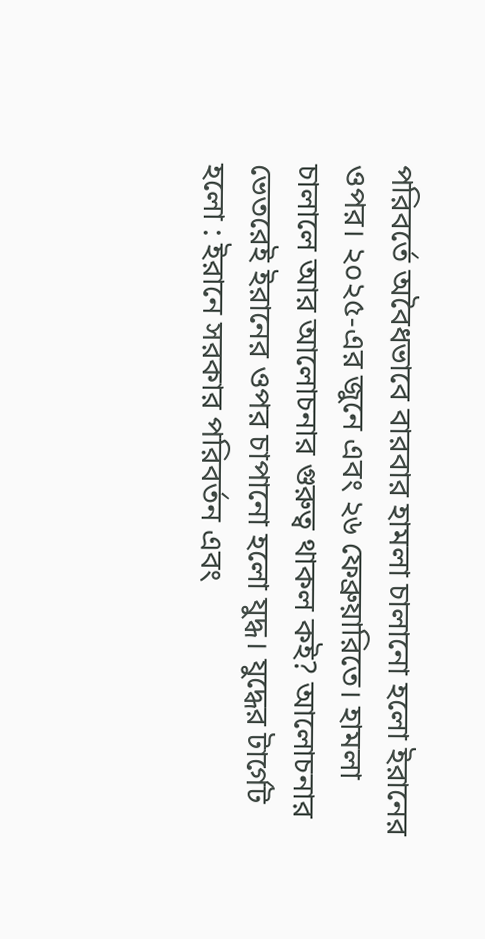পরিবর্তে অবৈধভাবে বারবার হামলা চালানো হলো ইরানের ওপর। ২০২৫-এর জুনে এবং ২৬ ফেব্রুয়ারিতে। হামলা চালালে আর আলোচনার গুরুত্ব থাকল কই? আলোচনার ভেতরেই ইরানের ওপর চাপানো হলো যুদ্ধ। যুদ্ধের টার্গেট হলো : ইরানে সরকার পরিবর্তন এবং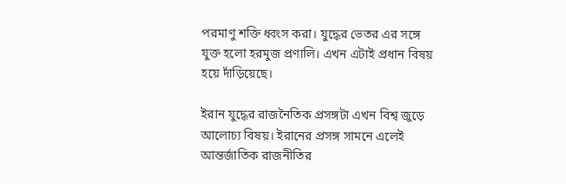পরমাণু শক্তি ধ্বংস করা। যুদ্ধের ভেতর এর সঙ্গে যুক্ত হলো হরমুজ প্রণালি। এখন এটাই প্রধান বিষয় হয়ে দাঁড়িয়েছে।

ইরান যুদ্ধের রাজনৈতিক প্রসঙ্গটা এখন বিশ্ব জুড়ে আলোচ্য বিষয়। ইরানের প্রসঙ্গ সামনে এলেই আন্তর্জাতিক রাজনীতির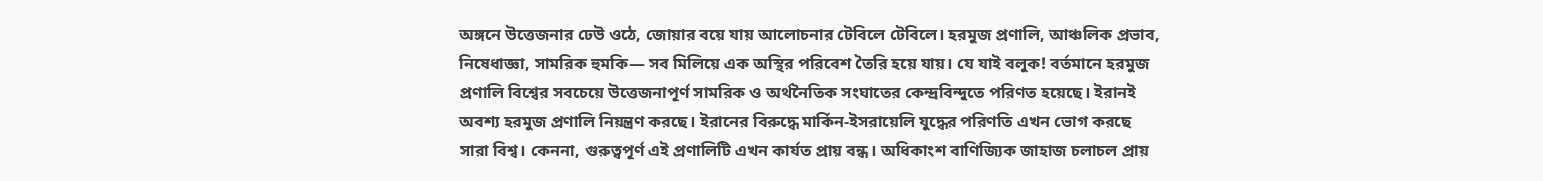অঙ্গনে উত্তেজনার ঢেউ ওঠে, জোয়ার বয়ে যায় আলোচনার টেবিলে টেবিলে। হরমুজ প্রণালি, আঞ্চলিক প্রভাব, নিষেধাজ্ঞা, সামরিক হুমকি— সব মিলিয়ে এক অস্থির পরিবেশ তৈরি হয়ে যায়। যে যাই বলুক! বর্তমানে হরমুজ প্রণালি বিশ্বের সবচেয়ে উত্তেজনাপূর্ণ সামরিক ও অর্থনৈতিক সংঘাতের কেন্দ্রবিন্দুতে পরিণত হয়েছে। ইরানই অবশ্য হরমুজ প্রণালি নিয়ন্ত্রণ করছে। ইরানের বিরুদ্ধে মার্কিন-ইসরায়েলি যুদ্ধের পরিণতি এখন ভোগ করছে সারা বিশ্ব। কেননা, গুরুত্বপূর্ণ এই প্রণালিটি এখন কার্যত প্রায় বন্ধ। অধিকাংশ বাণিজ্যিক জাহাজ চলাচল প্রায়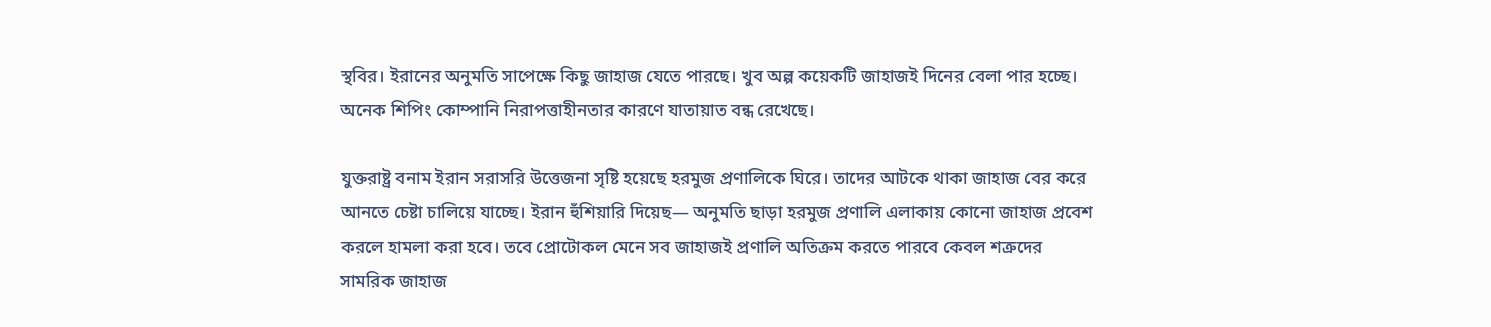স্থবির। ইরানের অনুমতি সাপেক্ষে কিছু জাহাজ যেতে পারছে। খুব অল্প কয়েকটি জাহাজই দিনের বেলা পার হচ্ছে। অনেক শিপিং কোম্পানি নিরাপত্তাহীনতার কারণে যাতায়াত বন্ধ রেখেছে।

যুক্তরাষ্ট্র বনাম ইরান সরাসরি উত্তেজনা সৃষ্টি হয়েছে হরমুজ প্রণালিকে ঘিরে। তাদের আটকে থাকা জাহাজ বের করে আনতে চেষ্টা চালিয়ে যাচ্ছে। ইরান হুঁশিয়ারি দিয়েছ— অনুমতি ছাড়া হরমুজ প্রণালি এলাকায় কোনো জাহাজ প্রবেশ করলে হামলা করা হবে। তবে প্রোটোকল মেনে সব জাহাজই প্রণালি অতিক্রম করতে পারবে কেবল শত্রুদের সামরিক জাহাজ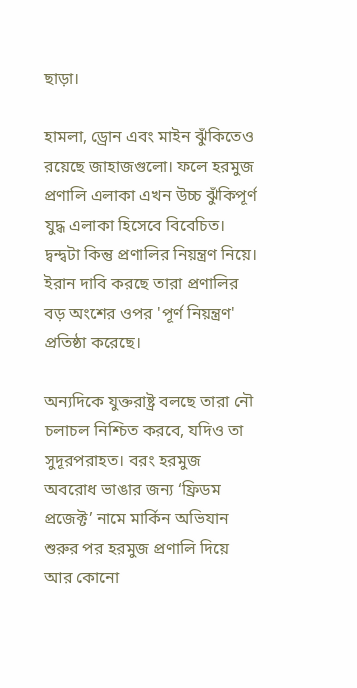ছাড়া।

হামলা, ড্রোন এবং মাইন ঝুঁকিতেও রয়েছে জাহাজগুলো। ফলে হরমুজ প্রণালি এলাকা এখন উচ্চ ঝুঁকিপূর্ণ যুদ্ধ এলাকা হিসেবে বিবেচিত। দ্বন্দ্বটা কিন্তু প্রণালির নিয়ন্ত্রণ নিয়ে। ইরান দাবি করছে তারা প্রণালির বড় অংশের ওপর 'পূর্ণ নিয়ন্ত্রণ' প্রতিষ্ঠা করেছে।

অন্যদিকে যুক্তরাষ্ট্র বলছে তারা নৌ চলাচল নিশ্চিত করবে, যদিও তা সুদূরপরাহত। বরং হরমুজ অবরোধ ভাঙার জন্য ‘ফ্রিডম প্রজেক্ট’ নামে মার্কিন অভিযান শুরুর পর হরমুজ প্রণালি দিয়ে আর কোনো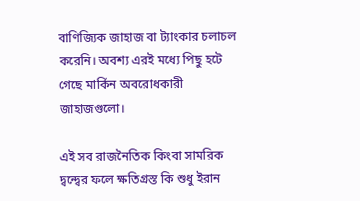বাণিজ্যিক জাহাজ বা ট্যাংকার চলাচল করেনি। অবশ্য এরই মধ্যে পিছু হটে গেছে মার্কিন অবরোধকারী জাহাজগুলো।

এই সব রাজনৈতিক কিংবা সামরিক দ্বন্দ্বের ফলে ক্ষতিগ্রস্ত কি শুধু ইরান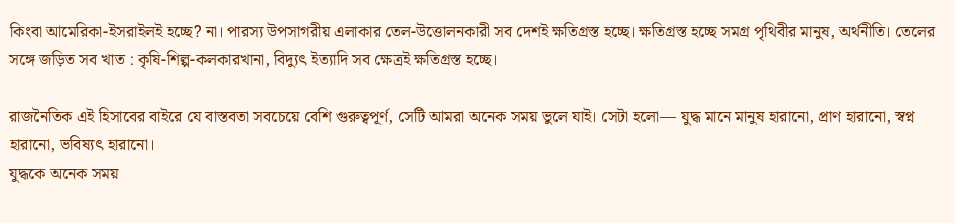কিংবা আমেরিকা-ইসরাইলই হচ্ছে? না। পারস্য উপসাগরীয় এলাকার তেল-উত্তোলনকারী সব দেশই ক্ষতিগ্রস্ত হচ্ছে। ক্ষতিগ্রস্ত হচ্ছে সমগ্র পৃথিবীর মানুষ, অর্থনীতি। তেলের সঙ্গে জড়িত সব খাত : কৃষি-শিল্প-কলকারখানা, বিদ্যুৎ ইত্যাদি সব ক্ষেত্রই ক্ষতিগ্রস্ত হচ্ছে।

রাজনৈতিক এই হিসাবের বাইরে যে বাস্তবতা সবচেয়ে বেশি গুরুত্বপূর্ণ, সেটি আমরা অনেক সময় ভুলে যাই। সেটা হলো— যুদ্ধ মানে মানুষ হারানো, প্রাণ হারানো, স্বপ্ন হারানো, ভবিষ্যৎ হারানো।
যুদ্ধকে অনেক সময়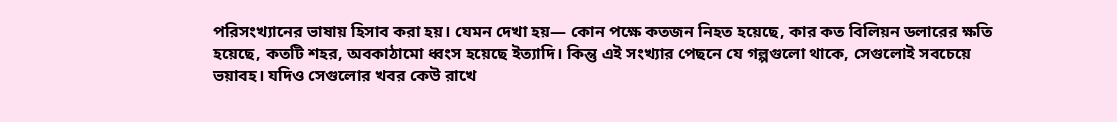পরিসংখ্যানের ভাষায় হিসাব করা হয়। যেমন দেখা হয়— কোন পক্ষে কতজন নিহত হয়েছে, কার কত বিলিয়ন ডলারের ক্ষতি হয়েছে, কতটি শহর, অবকাঠামো ধ্বংস হয়েছে ইত্যাদি। কিন্তু এই সংখ্যার পেছনে যে গল্পগুলো থাকে, সেগুলোই সবচেয়ে ভয়াবহ। যদিও সেগুলোর খবর কেউ রাখে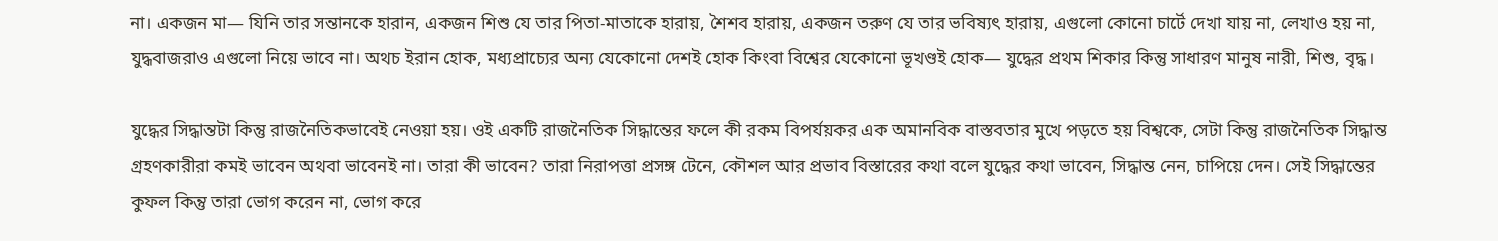না। একজন মা— যিনি তার সন্তানকে হারান, একজন শিশু যে তার পিতা-মাতাকে হারায়, শৈশব হারায়, একজন তরুণ যে তার ভবিষ্যৎ হারায়, এগুলো কোনো চার্টে দেখা যায় না, লেখাও হয় না, যুদ্ধবাজরাও এগুলো নিয়ে ভাবে না। অথচ ইরান হোক, মধ্যপ্রাচ্যের অন্য যেকোনো দেশই হোক কিংবা বিশ্বের যেকোনো ভূখণ্ডই হোক— যুদ্ধের প্রথম শিকার কিন্তু সাধারণ মানুষ নারী, শিশু, বৃদ্ধ।

যুদ্ধের সিদ্ধান্তটা কিন্তু রাজনৈতিকভাবেই নেওয়া হয়। ওই একটি রাজনৈতিক সিদ্ধান্তের ফলে কী রকম বিপর্যয়কর এক অমানবিক বাস্তবতার মুখে পড়তে হয় বিশ্বকে, সেটা কিন্তু রাজনৈতিক সিদ্ধান্ত গ্রহণকারীরা কমই ভাবেন অথবা ভাবেনই না। তারা কী ভাবেন? তারা নিরাপত্তা প্রসঙ্গ টেনে, কৌশল আর প্রভাব বিস্তারের কথা বলে যুদ্ধের কথা ভাবেন, সিদ্ধান্ত নেন, চাপিয়ে দেন। সেই সিদ্ধান্তের কুফল কিন্তু তারা ভোগ করেন না, ভোগ করে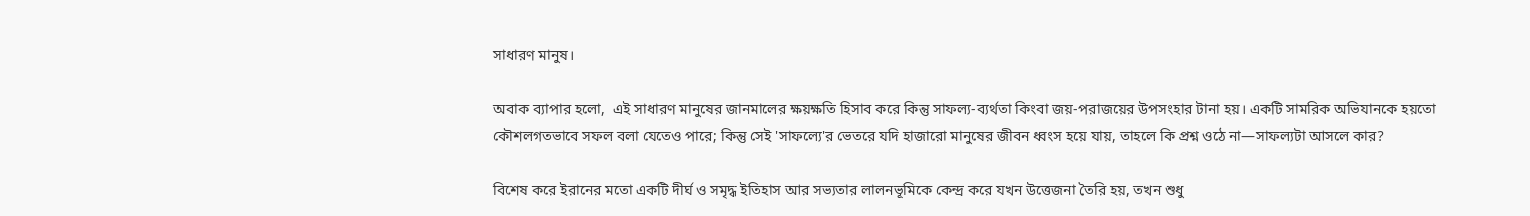সাধারণ মানুষ।

অবাক ব্যাপার হলো,  এই সাধারণ মানুষের জানমালের ক্ষয়ক্ষতি হিসাব করে কিন্তু সাফল্য-ব্যর্থতা কিংবা জয়-পরাজয়ের উপসংহার টানা হয়। একটি সামরিক অভিযানকে হয়তো কৌশলগতভাবে সফল বলা যেতেও পারে; কিন্তু সেই 'সাফল্যে'র ভেতরে যদি হাজারো মানুষের জীবন ধ্বংস হয়ে যায়, তাহলে কি প্রশ্ন ওঠে না—সাফল্যটা আসলে কার?

বিশেষ করে ইরানের মতো একটি দীর্ঘ ও সমৃদ্ধ ইতিহাস আর সভ্যতার লালনভূমিকে কেন্দ্র করে যখন উত্তেজনা তৈরি হয়, তখন শুধু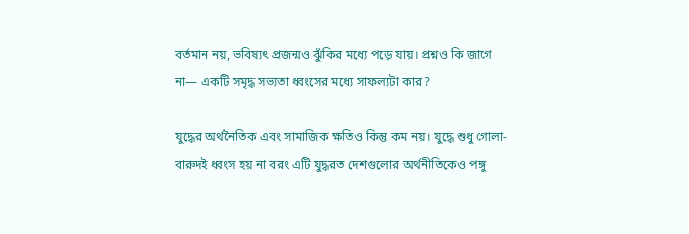বর্তমান নয়, ভবিষ্যৎ প্রজন্মও ঝুঁকির মধ্যে পড়ে যায়। প্রশ্নও কি জাগে না— একটি সমৃদ্ধ সভ্যতা ধ্বংসের মধ্যে সাফল্যটা কার?

যুদ্ধের অর্থনৈতিক এবং সামাজিক ক্ষতিও কিন্তু কম নয়। যুদ্ধে শুধু গোলা-বারুদই ধ্বংস হয় না বরং এটি যুদ্ধরত দেশগুলোর অর্থনীতিকেও পঙ্গু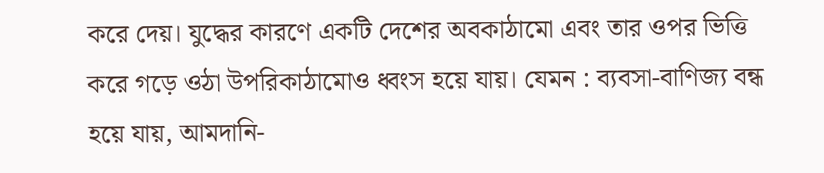করে দেয়। যুদ্ধের কারণে একটি দেশের অবকাঠামো এবং তার ওপর ভিত্তি করে গড়ে ওঠা উপরিকাঠামোও ধ্বংস হয়ে যায়। যেমন : ব্যবসা-বাণিজ্য বন্ধ হয়ে যায়, আমদানি-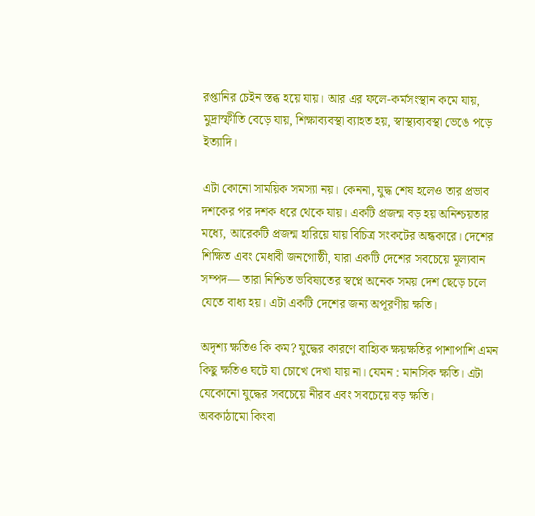রপ্তানির চেইন স্তব্ধ হয়ে যায়। আর এর ফলে-কর্মসংস্থান কমে যায়, মুদ্রাস্ফীতি বেড়ে যায়, শিক্ষাব্যবস্থা ব্যাহত হয়, স্বাস্থ্যব্যবস্থা ভেঙে পড়ে ইত্যাদি।

এটা কোনো সাময়িক সমস্যা নয়। কেননা, যুদ্ধ শেষ হলেও তার প্রভাব দশকের পর দশক ধরে থেকে যায়। একটি প্রজন্ম বড় হয় অনিশ্চয়তার মধ্যে, আরেকটি প্রজন্ম হারিয়ে যায় বিচিত্র সংকটের অন্ধকারে। দেশের শিক্ষিত এবং মেধাবী জনগোষ্ঠী, যারা একটি দেশের সবচেয়ে মূল্যবান সম্পদ— তারা নিশ্চিত ভবিষ্যতের স্বপ্নে অনেক সময় দেশ ছেড়ে চলে যেতে বাধ্য হয়। এটা একটি দেশের জন্য অপূরণীয় ক্ষতি।

অদৃশ্য ক্ষতিও কি কম? যুদ্ধের কারণে বাহ্যিক ক্ষয়ক্ষতির পাশাপাশি এমন কিছু ক্ষতিও ঘটে যা চোখে দেখা যায় না। যেমন : মানসিক ক্ষতি। এটা যেকোনো যুদ্ধের সবচেয়ে নীরব এবং সবচেয়ে বড় ক্ষতি।
অবকাঠামো কিংবা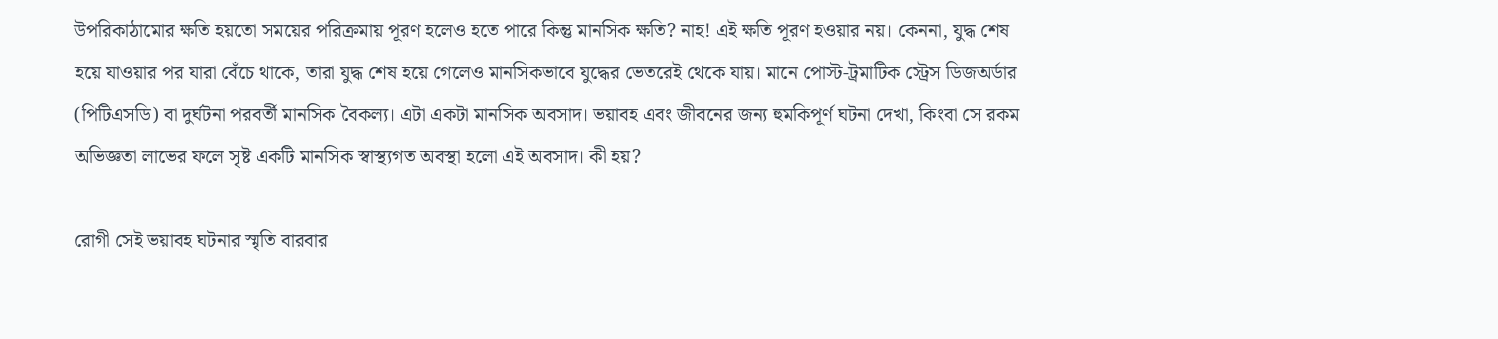উপরিকাঠামোর ক্ষতি হয়তো সময়ের পরিক্রমায় পূরণ হলেও হতে পারে কিন্তু মানসিক ক্ষতি? নাহ! এই ক্ষতি পূরণ হওয়ার নয়। কেননা, যুদ্ধ শেষ হয়ে যাওয়ার পর যারা বেঁচে থাকে, তারা যুদ্ধ শেষ হয়ে গেলেও মানসিকভাবে যুদ্ধের ভেতরেই থেকে যায়। মানে পোস্ট-ট্রমাটিক স্ট্রেস ডিজঅর্ডার (পিটিএসডি) বা দুর্ঘটনা পরবর্তী মানসিক বৈকল্য। এটা একটা মানসিক অবসাদ। ভয়াবহ এবং জীবনের জন্য হুমকিপূর্ণ ঘটনা দেখা, কিংবা সে রকম অভিজ্ঞতা লাভের ফলে সৃষ্ট একটি মানসিক স্বাস্থ্যগত অবস্থা হলো এই অবসাদ। কী হয়?

রোগী সেই ভয়াবহ ঘটনার স্মৃতি বারবার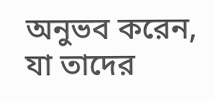অনুভব করেন, যা তাদের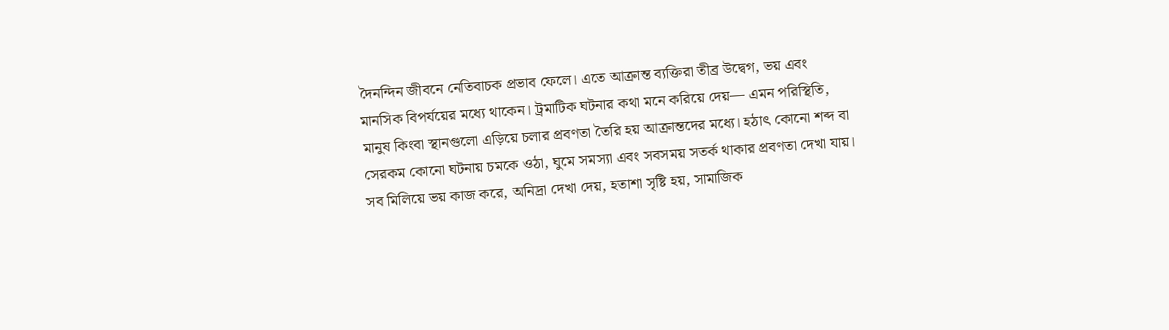দৈনন্দিন জীবনে নেতিবাচক প্রভাব ফেলে। এতে আক্রান্ত ব্যক্তিরা তীব্র উদ্বেগ, ভয় এবং মানসিক বিপর্যয়ের মধ্যে থাকেন। ট্রমাটিক ঘটনার কথা মনে করিয়ে দেয়— এমন পরিস্থিতি, মানুষ কিংবা স্থানগুলো এড়িয়ে চলার প্রবণতা তৈরি হয় আক্রান্তদের মধ্যে। হঠাৎ কোনো শব্দ বা সেরকম কোনো ঘটনায় চমকে ওঠা, ঘুমে সমস্যা এবং সবসময় সতর্ক থাকার প্রবণতা দেখা যায়। সব মিলিয়ে ভয় কাজ করে, অনিদ্রা দেখা দেয়, হতাশা সৃষ্টি হয়, সামাজিক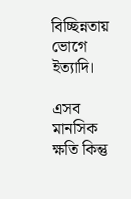বিচ্ছিন্নতায় ভোগে ইত্যাদি।

এসব মানসিক ক্ষতি কিন্তু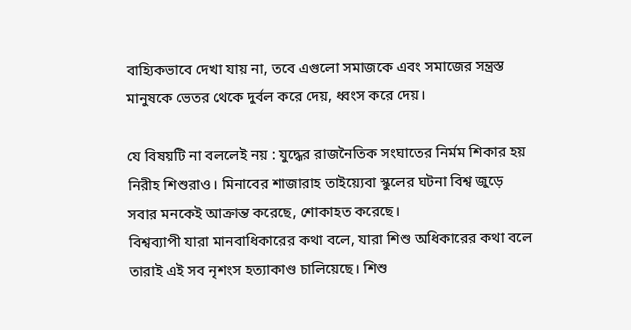বাহ্যিকভাবে দেখা যায় না, তবে এগুলো সমাজকে এবং সমাজের সন্ত্রস্ত মানুষকে ভেতর থেকে দুর্বল করে দেয়, ধ্বংস করে দেয়।

যে বিষয়টি না বললেই নয় : যুদ্ধের রাজনৈতিক সংঘাতের নির্মম শিকার হয় নিরীহ শিশুরাও। মিনাবের শাজারাহ তাইয়্যেবা স্কুলের ঘটনা বিশ্ব জুড়ে সবার মনকেই আক্রান্ত করেছে, শোকাহত করেছে।
বিশ্বব্যাপী যারা মানবাধিকারের কথা বলে, যারা শিশু অধিকারের কথা বলে তারাই এই সব নৃশংস হত্যাকাণ্ড চালিয়েছে। শিশু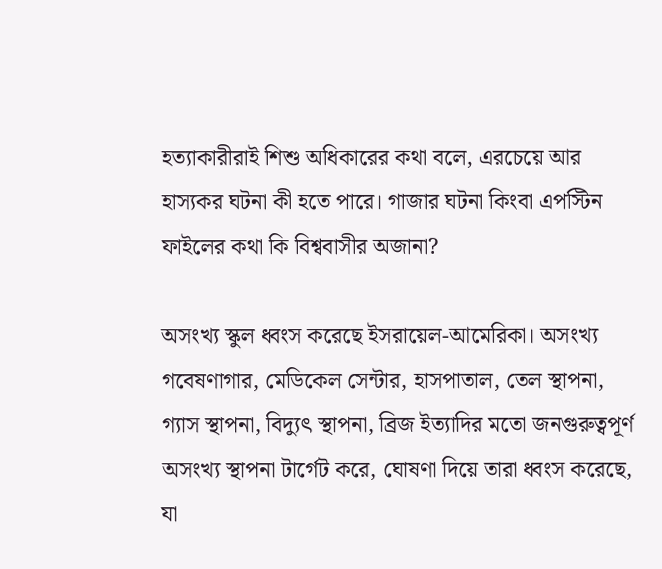হত্যাকারীরাই শিশু অধিকারের কথা বলে, এরচেয়ে আর হাস্যকর ঘটনা কী হতে পারে। গাজার ঘটনা কিংবা এপস্টিন ফাইলের কথা কি বিশ্ববাসীর অজানা?

অসংখ্য স্কুল ধ্বংস করেছে ইসরায়েল-আমেরিকা। অসংখ্য গবেষণাগার, মেডিকেল সেন্টার, হাসপাতাল, তেল স্থাপনা, গ্যাস স্থাপনা, বিদ্যুৎ স্থাপনা, ব্রিজ ইত্যাদির মতো জনগুরুত্বপূর্ণ অসংখ্য স্থাপনা টার্গেট করে, ঘোষণা দিয়ে তারা ধ্বংস করেছে, যা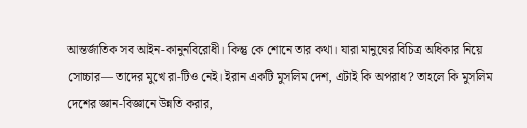আন্তর্জাতিক সব আইন-কানুনবিরোধী। কিন্তু কে শোনে তার কথা। যারা মানুষের বিচিত্র অধিকার নিয়ে সোচ্চার— তাদের মুখে রা-টিও নেই। ইরান একটি মুসলিম দেশ, এটাই কি অপরাধ? তাহলে কি মুসলিম দেশের জ্ঞান-বিজ্ঞানে উন্নতি করার,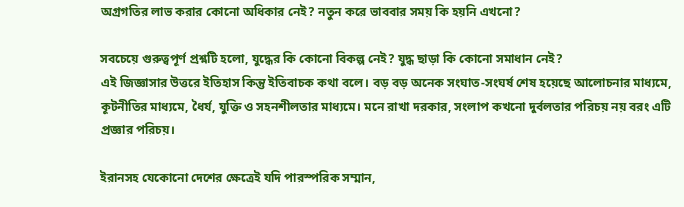অগ্রগতির লাভ করার কোনো অধিকার নেই? নতুন করে ভাববার সময় কি হয়নি এখনো?

সবচেয়ে গুরুত্বপূর্ণ প্রশ্নটি হলো, যুদ্ধের কি কোনো বিকল্প নেই? যুদ্ধ ছাড়া কি কোনো সমাধান নেই?
এই জিজ্ঞাসার উত্তরে ইতিহাস কিন্তু ইতিবাচক কথা বলে। বড় বড় অনেক সংঘাত-সংঘর্ষ শেষ হয়েছে আলোচনার মাধ্যমে, কূটনীতির মাধ্যমে, ধৈর্য, যুক্তি ও সহনশীলতার মাধ্যমে। মনে রাখা দরকার, সংলাপ কখনো দুর্বলতার পরিচয় নয় বরং এটি প্রজ্ঞার পরিচয়।

ইরানসহ যেকোনো দেশের ক্ষেত্রেই যদি পারস্পরিক সম্মান,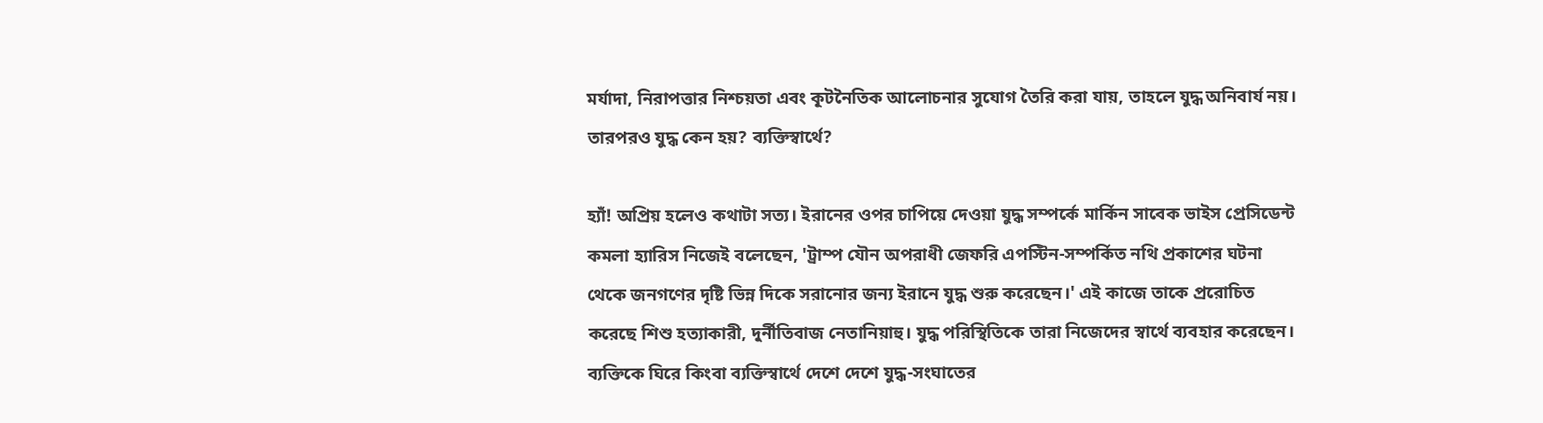মর্যাদা, নিরাপত্তার নিশ্চয়তা এবং কূটনৈতিক আলোচনার সুযোগ তৈরি করা যায়, তাহলে যুদ্ধ অনিবার্য নয়। তারপরও যুদ্ধ কেন হয়? ব্যক্তিস্বার্থে?

হ্যাঁ! অপ্রিয় হলেও কথাটা সত্য। ইরানের ওপর চাপিয়ে দেওয়া যুদ্ধ সম্পর্কে মার্কিন সাবেক ভাইস প্রেসিডেন্ট কমলা হ্যারিস নিজেই বলেছেন, 'ট্রাম্প যৌন অপরাধী জেফরি এপস্টিন-সম্পর্কিত নথি প্রকাশের ঘটনা থেকে জনগণের দৃষ্টি ভিন্ন দিকে সরানোর জন্য ইরানে যুদ্ধ শুরু করেছেন।' এই কাজে তাকে প্ররোচিত করেছে শিশু হত্যাকারী, দুর্নীতিবাজ নেতানিয়াহু। যুদ্ধ পরিস্থিতিকে তারা নিজেদের স্বার্থে ব্যবহার করেছেন। ব্যক্তিকে ঘিরে কিংবা ব্যক্তিস্বার্থে দেশে দেশে যুদ্ধ-সংঘাতের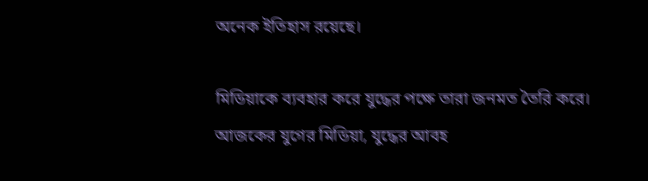অনেক ইতিহাস রয়েছে।

মিডিয়াকে ব্যবহার করে যুদ্ধের পক্ষে তারা জনমত তৈরি করে। আজকের যুগের মিডিয়া, যুদ্ধের আবহ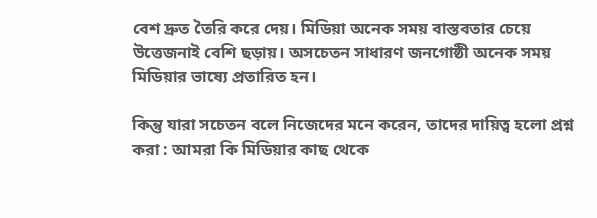বেশ দ্রুত তৈরি করে দেয়। মিডিয়া অনেক সময় বাস্তবতার চেয়ে উত্তেজনাই বেশি ছড়ায়। অসচেতন সাধারণ জনগোষ্ঠী অনেক সময় মিডিয়ার ভাষ্যে প্রতারিত হন।

কিন্তু যারা সচেতন বলে নিজেদের মনে করেন, তাদের দায়িত্ব হলো প্রশ্ন করা : আমরা কি মিডিয়ার কাছ থেকে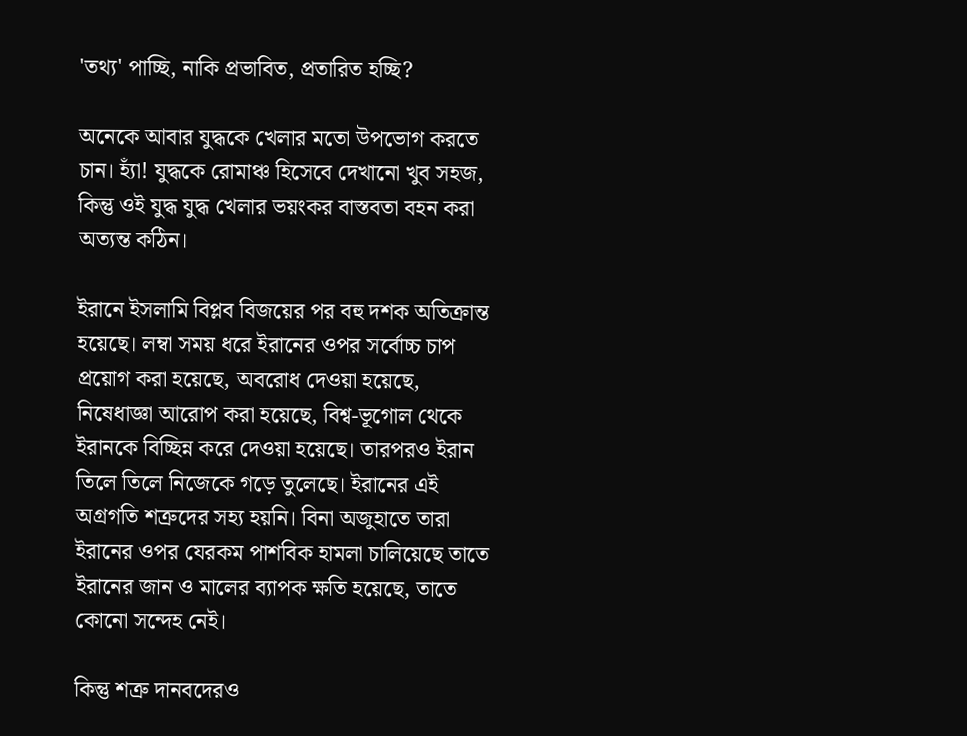'তথ্য' পাচ্ছি, নাকি প্রভাবিত, প্রতারিত হচ্ছি?

অনেকে আবার যুদ্ধকে খেলার মতো উপভোগ করতে চান। হ্যাঁ! যুদ্ধকে রোমাঞ্চ হিসেবে দেখানো খুব সহজ, কিন্তু ওই যুদ্ধ যুদ্ধ খেলার ভয়ংকর বাস্তবতা বহন করা অত্যন্ত কঠিন।

ইরানে ইসলামি বিপ্লব বিজয়ের পর বহু দশক অতিক্রান্ত হয়েছে। লম্বা সময় ধরে ইরানের ওপর সর্বোচ্চ চাপ প্রয়োগ করা হয়েছে, অবরোধ দেওয়া হয়েছে, নিষেধাজ্ঞা আরোপ করা হয়েছে, বিশ্ব-ভূগোল থেকে ইরানকে বিচ্ছিন্ন করে দেওয়া হয়েছে। তারপরও ইরান তিলে তিলে নিজেকে গড়ে তুলেছে। ইরানের এই অগ্রগতি শত্রুদের সহ্য হয়নি। বিনা অজুহাতে তারা ইরানের ওপর যেরকম পাশবিক হামলা চালিয়েছে তাতে ইরানের জান ও মালের ব্যাপক ক্ষতি হয়েছে, তাতে কোনো সন্দেহ নেই।

কিন্তু শত্রু দানবদেরও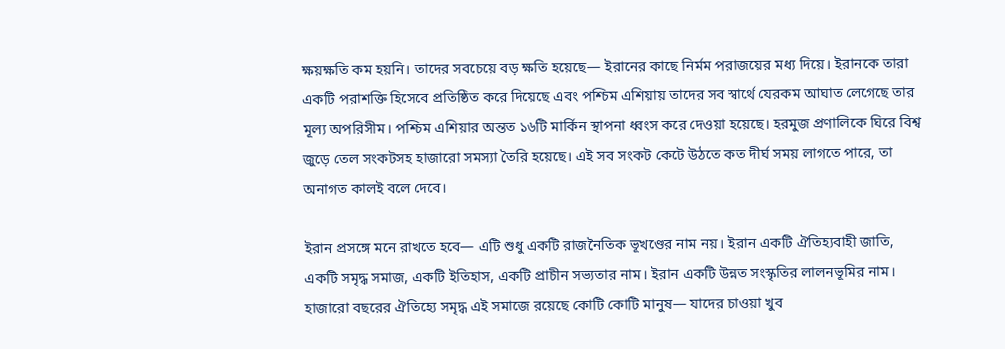ক্ষয়ক্ষতি কম হয়নি। তাদের সবচেয়ে বড় ক্ষতি হয়েছে— ইরানের কাছে নির্মম পরাজয়ের মধ্য দিয়ে। ইরানকে তারা একটি পরাশক্তি হিসেবে প্রতিষ্ঠিত করে দিয়েছে এবং পশ্চিম এশিয়ায় তাদের সব স্বার্থে যেরকম আঘাত লেগেছে তার মূল্য অপরিসীম। পশ্চিম এশিয়ার অন্তত ১৬টি মার্কিন স্থাপনা ধ্বংস করে দেওয়া হয়েছে। হরমুজ প্রণালিকে ঘিরে বিশ্ব জুড়ে তেল সংকটসহ হাজারো সমস্যা তৈরি হয়েছে। এই সব সংকট কেটে উঠতে কত দীর্ঘ সময় লাগতে পারে, তা অনাগত কালই বলে দেবে।

ইরান প্রসঙ্গে মনে রাখতে হবে— এটি শুধু একটি রাজনৈতিক ভূখণ্ডের নাম নয়। ইরান একটি ঐতিহ্যবাহী জাতি, একটি সমৃদ্ধ সমাজ, একটি ইতিহাস, একটি প্রাচীন সভ্যতার নাম। ইরান একটি উন্নত সংস্কৃতির লালনভূমির নাম। হাজারো বছরের ঐতিহ্যে সমৃদ্ধ এই সমাজে রয়েছে কোটি কোটি মানুষ— যাদের চাওয়া খুব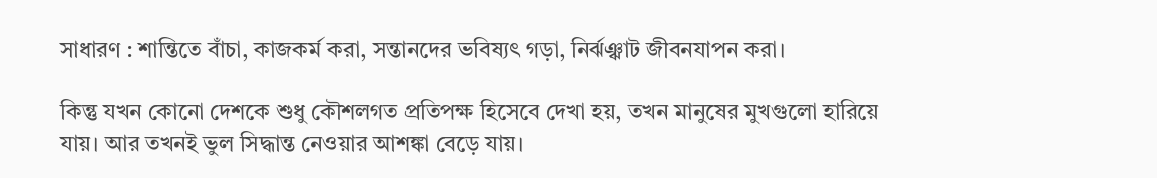সাধারণ : শান্তিতে বাঁচা, কাজকর্ম করা, সন্তানদের ভবিষ্যৎ গড়া, নির্ঝঞ্ঝাট জীবনযাপন করা।

কিন্তু যখন কোনো দেশকে শুধু কৌশলগত প্রতিপক্ষ হিসেবে দেখা হয়, তখন মানুষের মুখগুলো হারিয়ে যায়। আর তখনই ভুল সিদ্ধান্ত নেওয়ার আশঙ্কা বেড়ে যায়।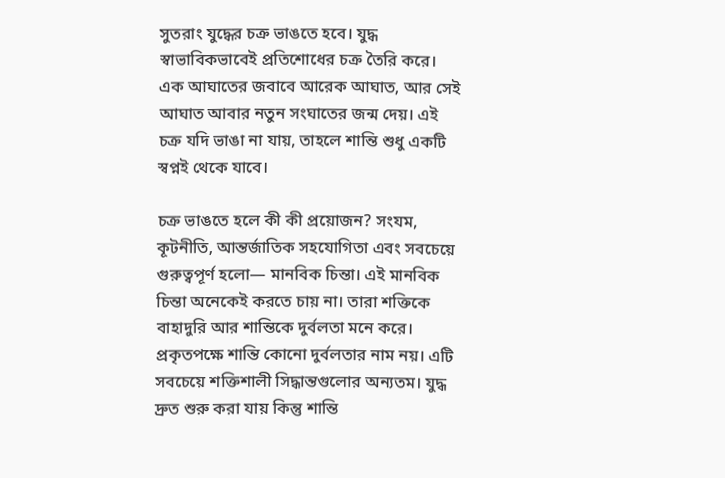সুতরাং যুদ্ধের চক্র ভাঙতে হবে। যুদ্ধ স্বাভাবিকভাবেই প্রতিশোধের চক্র তৈরি করে। এক আঘাতের জবাবে আরেক আঘাত, আর সেই আঘাত আবার নতুন সংঘাতের জন্ম দেয়। এই চক্র যদি ভাঙা না যায়, তাহলে শান্তি শুধু একটি স্বপ্নই থেকে যাবে।

চক্র ভাঙতে হলে কী কী প্রয়োজন? সংযম, কূটনীতি, আন্তর্জাতিক সহযোগিতা এবং সবচেয়ে গুরুত্বপূর্ণ হলো— মানবিক চিন্তা। এই মানবিক চিন্তা অনেকেই করতে চায় না। তারা শক্তিকে বাহাদুরি আর শান্তিকে দুর্বলতা মনে করে। প্রকৃতপক্ষে শান্তি কোনো দুর্বলতার নাম নয়। এটি সবচেয়ে শক্তিশালী সিদ্ধান্তগুলোর অন্যতম। যুদ্ধ দ্রুত শুরু করা যায় কিন্তু শান্তি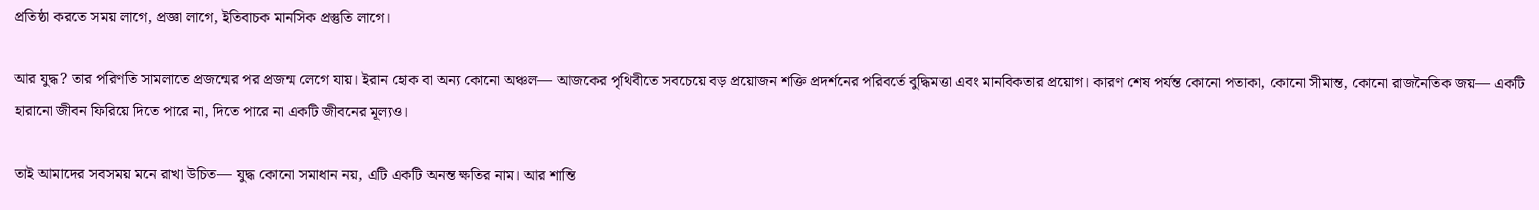প্রতিষ্ঠা করতে সময় লাগে, প্রজ্ঞা লাগে, ইতিবাচক মানসিক প্রস্তুতি লাগে।

আর যুদ্ধ? তার পরিণতি সামলাতে প্রজন্মের পর প্রজন্ম লেগে যায়। ইরান হোক বা অন্য কোনো অঞ্চল— আজকের পৃথিবীতে সবচেয়ে বড় প্রয়োজন শক্তি প্রদর্শনের পরিবর্তে বুদ্ধিমত্তা এবং মানবিকতার প্রয়োগ। কারণ শেষ পর্যন্ত কোনো পতাকা, কোনো সীমান্ত, কোনো রাজনৈতিক জয়— একটি হারানো জীবন ফিরিয়ে দিতে পারে না, দিতে পারে না একটি জীবনের মূল্যও।

তাই আমাদের সবসময় মনে রাখা উচিত— যুদ্ধ কোনো সমাধান নয়, এটি একটি অনন্ত ক্ষতির নাম। আর শান্তি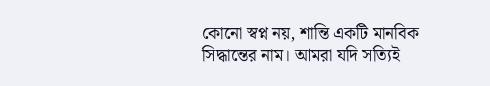কোনো স্বপ্ন নয়, শান্তি একটি মানবিক সিদ্ধান্তের নাম। আমরা যদি সত্যিই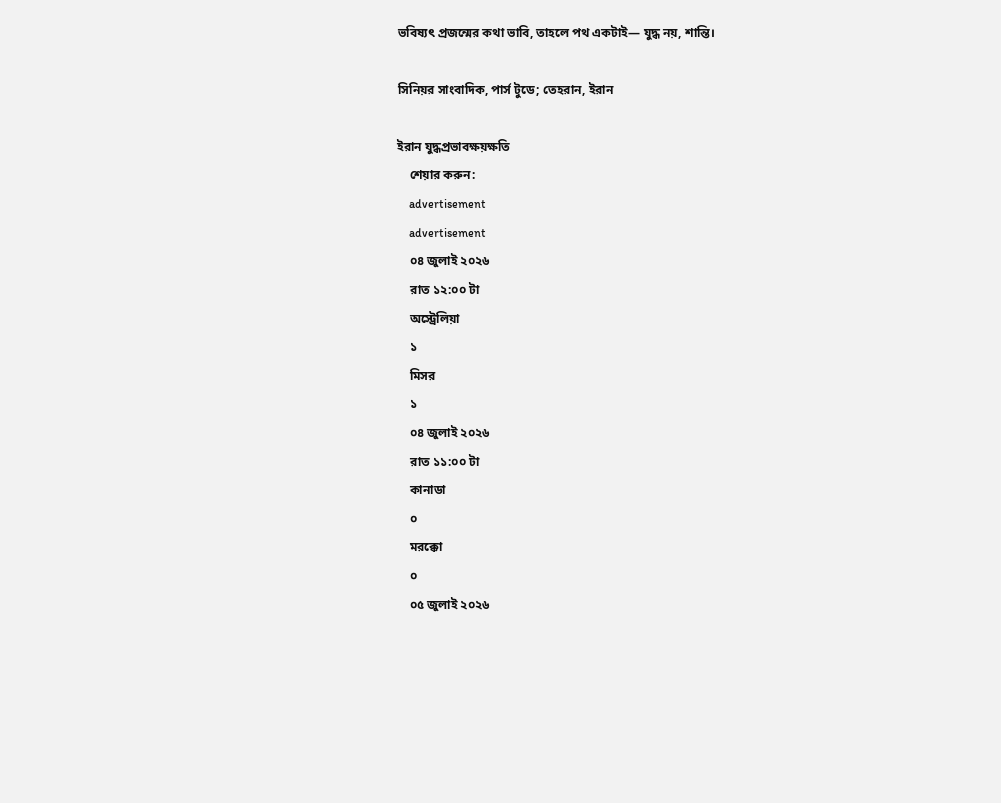ভবিষ্যৎ প্রজন্মের কথা ভাবি, তাহলে পথ একটাই— যুদ্ধ নয়, শান্তি।

সিনিয়র সাংবাদিক, পার্স টুডে; তেহরান, ইরান

ইরান যুদ্ধপ্রভাবক্ষয়ক্ষতি
    শেয়ার করুন:
    advertisement
    advertisement
    ০৪ জুলাই ২০২৬
    রাত ১২:০০ টা
    অস্ট্রেলিয়া
    ১
    মিসর
    ১
    ০৪ জুলাই ২০২৬
    রাত ১১:০০ টা
    কানাডা
    ০
    মরক্কো
    ০
    ০৫ জুলাই ২০২৬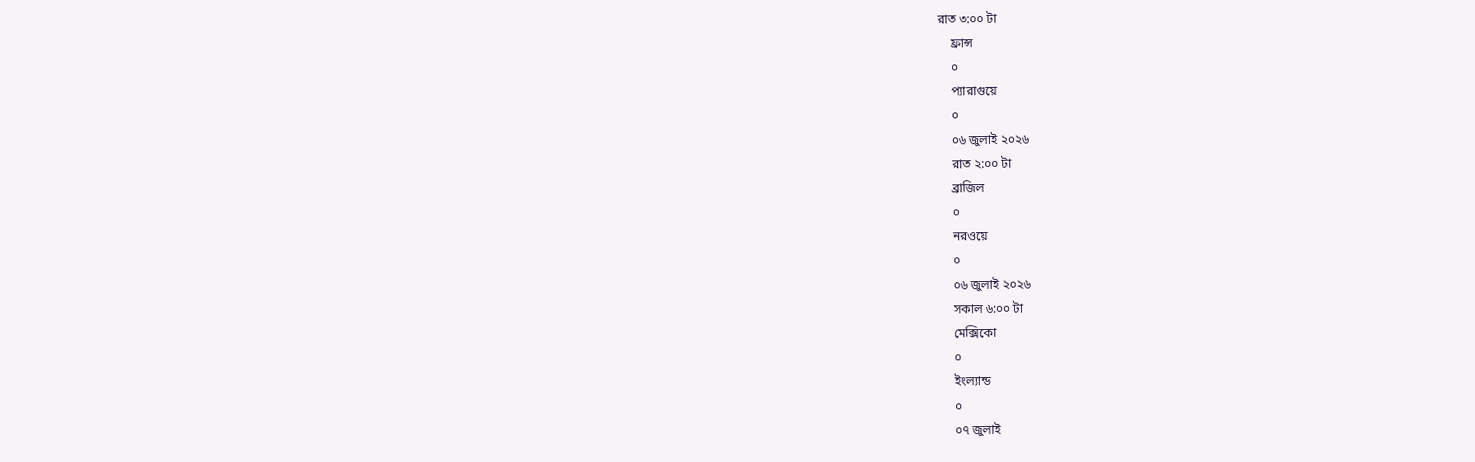রাত ৩:০০ টা
    ফ্রান্স
    ০
    প্যারাগুয়ে
    ০
    ০৬ জুলাই ২০২৬
    রাত ২:০০ টা
    ব্রাজিল
    ০
    নরওয়ে
    ০
    ০৬ জুলাই ২০২৬
    সকাল ৬:০০ টা
    মেক্সিকো
    ০
    ইংল্যান্ড
    ০
    ০৭ জুলাই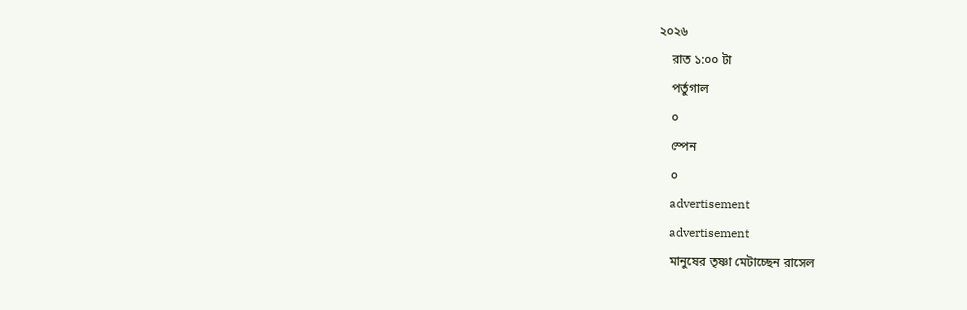২০২৬
    রাত ১:০০ টা
    পর্তুগাল
    ০
    স্পেন
    ০
    advertisement
    advertisement
    মানুষের তৃষ্ণা মেটাচ্ছেন রাসেল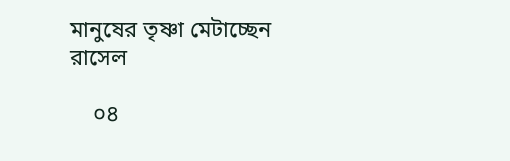মানুষের তৃষ্ণা মেটাচ্ছেন রাসেল

    ০৪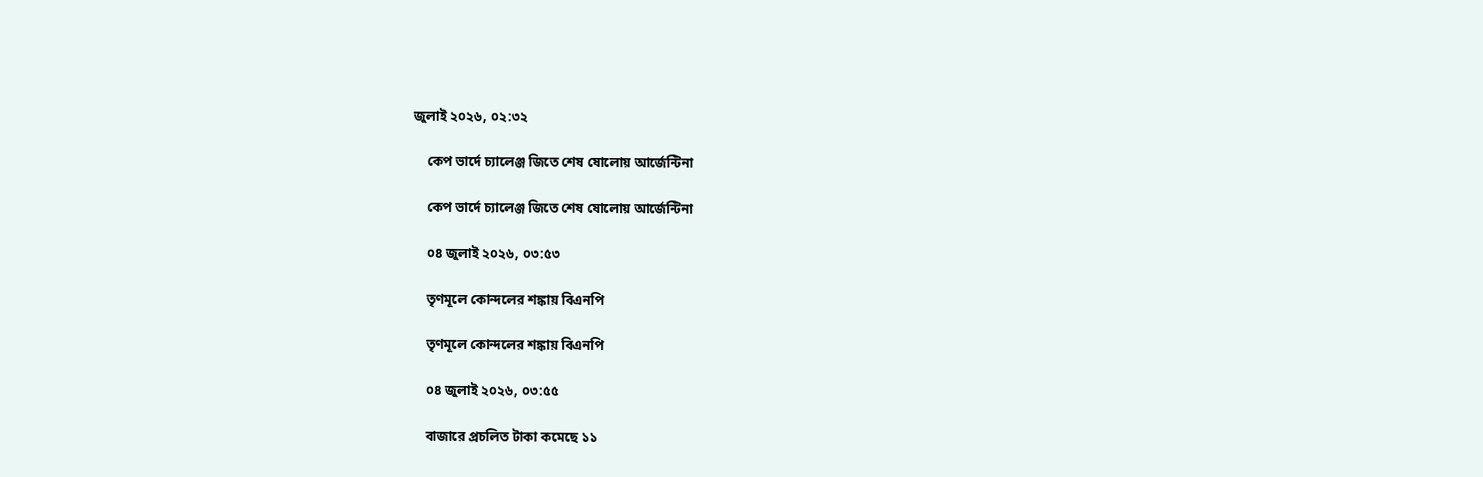জুলাই ২০২৬, ০২:৩২

    কেপ ভার্দে চ্যালেঞ্জ জিতে শেষ ষোলোয় আর্জেন্টিনা

    কেপ ভার্দে চ্যালেঞ্জ জিতে শেষ ষোলোয় আর্জেন্টিনা

    ০৪ জুলাই ২০২৬, ০৩:৫৩

    তৃণমূলে কোন্দলের শঙ্কায় বিএনপি

    তৃণমূলে কোন্দলের শঙ্কায় বিএনপি

    ০৪ জুলাই ২০২৬, ০৩:৫৫

    বাজারে প্রচলিত টাকা কমেছে ১১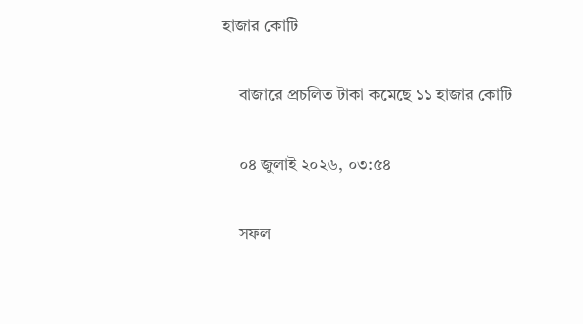হাজার কোটি

    বাজারে প্রচলিত টাকা কমেছে ১১ হাজার কোটি

    ০৪ জুলাই ২০২৬, ০৩:৫৪

    সফল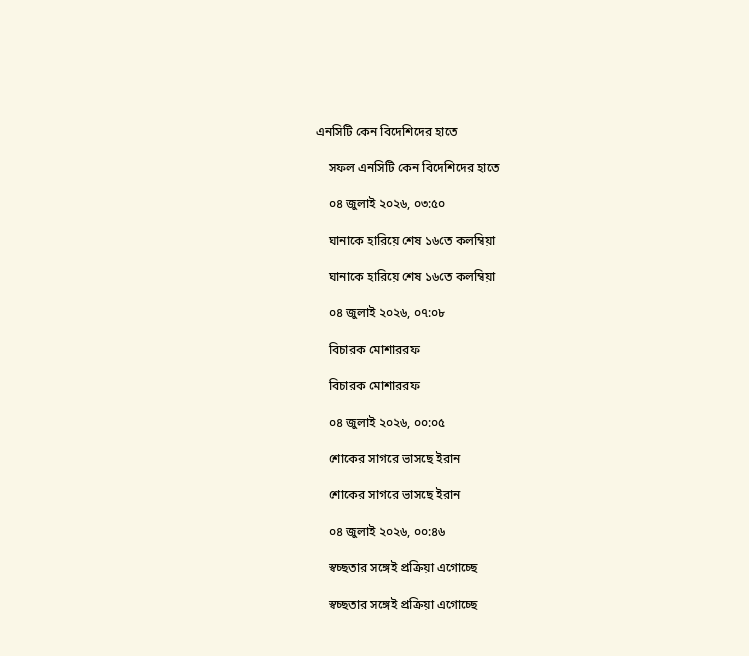এনসিটি কেন বিদেশিদের হাতে

    সফল এনসিটি কেন বিদেশিদের হাতে

    ০৪ জুলাই ২০২৬, ০৩:৫০

    ঘানাকে হারিয়ে শেষ ১৬তে কলম্বিয়া

    ঘানাকে হারিয়ে শেষ ১৬তে কলম্বিয়া

    ০৪ জুলাই ২০২৬, ০৭:০৮

    বিচারক মোশাররফ

    বিচারক মোশাররফ

    ০৪ জুলাই ২০২৬, ০০:০৫

    শোকের সাগরে ভাসছে ইরান

    শোকের সাগরে ভাসছে ইরান

    ০৪ জুলাই ২০২৬, ০০:৪৬

    স্বচ্ছতার সঙ্গেই প্রক্রিয়া এগোচ্ছে

    স্বচ্ছতার সঙ্গেই প্রক্রিয়া এগোচ্ছে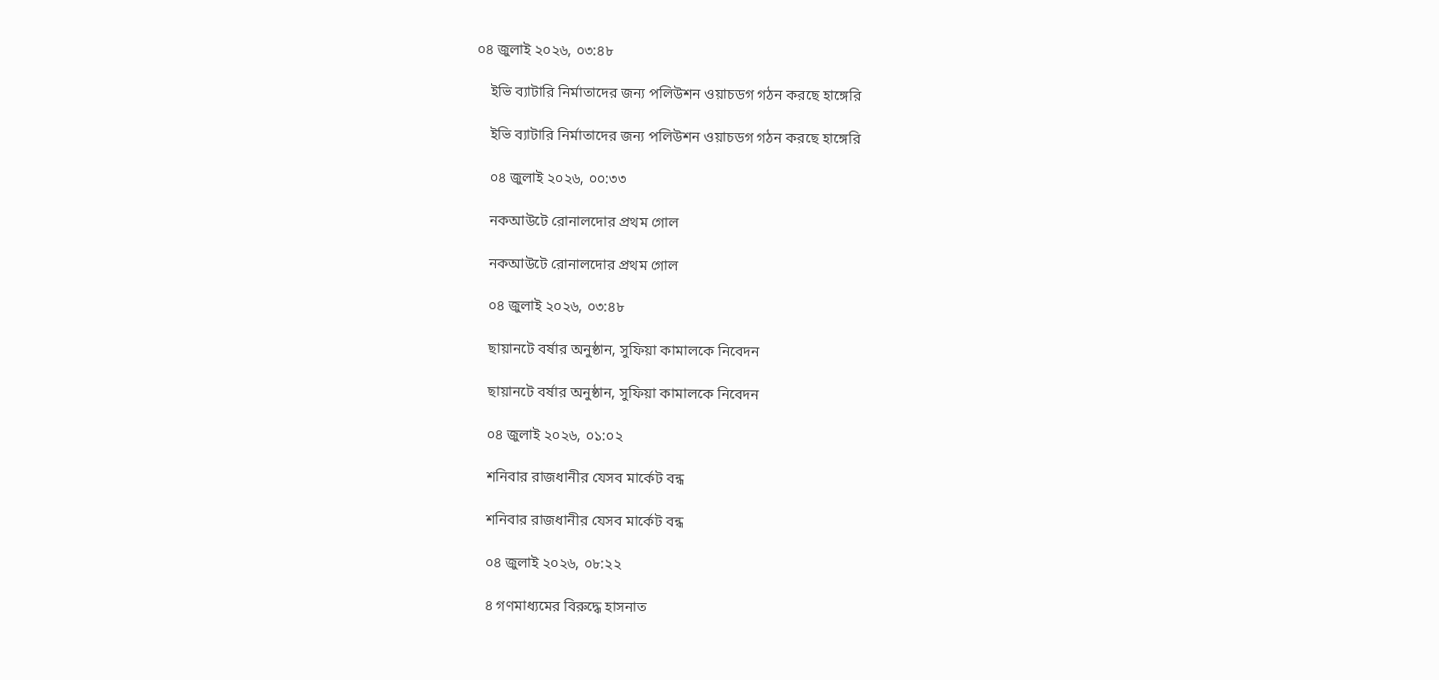০৪ জুলাই ২০২৬, ০৩:৪৮

    ইভি ব্যাটারি নির্মাতাদের জন্য পলিউশন ওয়াচডগ গঠন করছে হাঙ্গেরি

    ইভি ব্যাটারি নির্মাতাদের জন্য পলিউশন ওয়াচডগ গঠন করছে হাঙ্গেরি

    ০৪ জুলাই ২০২৬, ০০:৩৩

    নকআউটে রোনালদোর প্রথম গোল

    নকআউটে রোনালদোর প্রথম গোল

    ০৪ জুলাই ২০২৬, ০৩:৪৮

    ছায়ানটে বর্ষার অনুষ্ঠান, সুফিয়া কামালকে নিবেদন

    ছায়ানটে বর্ষার অনুষ্ঠান, সুফিয়া কামালকে নিবেদন

    ০৪ জুলাই ২০২৬, ০১:০২

    শনিবার রাজধানীর যেসব মার্কেট বন্ধ

    শনিবার রাজধানীর যেসব মার্কেট বন্ধ

    ০৪ জুলাই ২০২৬, ০৮:২২

    ৪ গণমাধ্যমের বিরুদ্ধে হাসনাত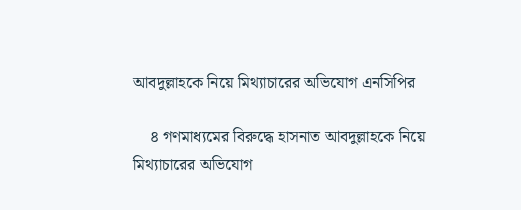আবদুল্লাহকে নিয়ে মিথ্যাচারের অভিযোগ এনসিপির

    ৪ গণমাধ্যমের বিরুদ্ধে হাসনাত আবদুল্লাহকে নিয়ে মিথ্যাচারের অভিযোগ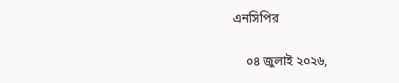এনসিপির

    ০৪ জুলাই ২০২৬,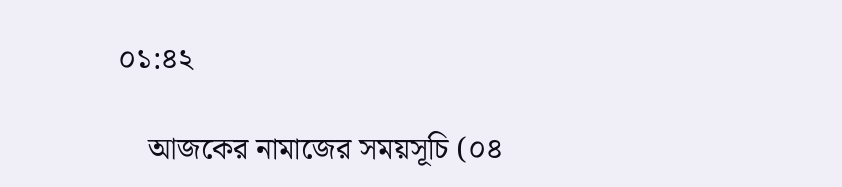০১:৪২

    আজকের নামাজের সময়সূচি (০৪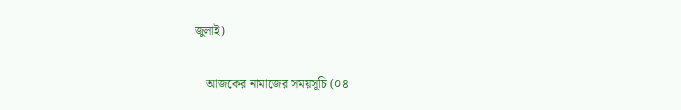জুলাই)

    আজকের নামাজের সময়সূচি (০৪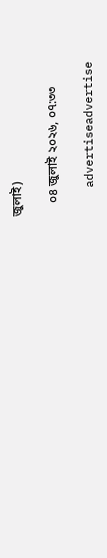জুলাই)

    ০৪ জুলাই ২০২৬, ০৭:৩৩

    advertiseadvertise